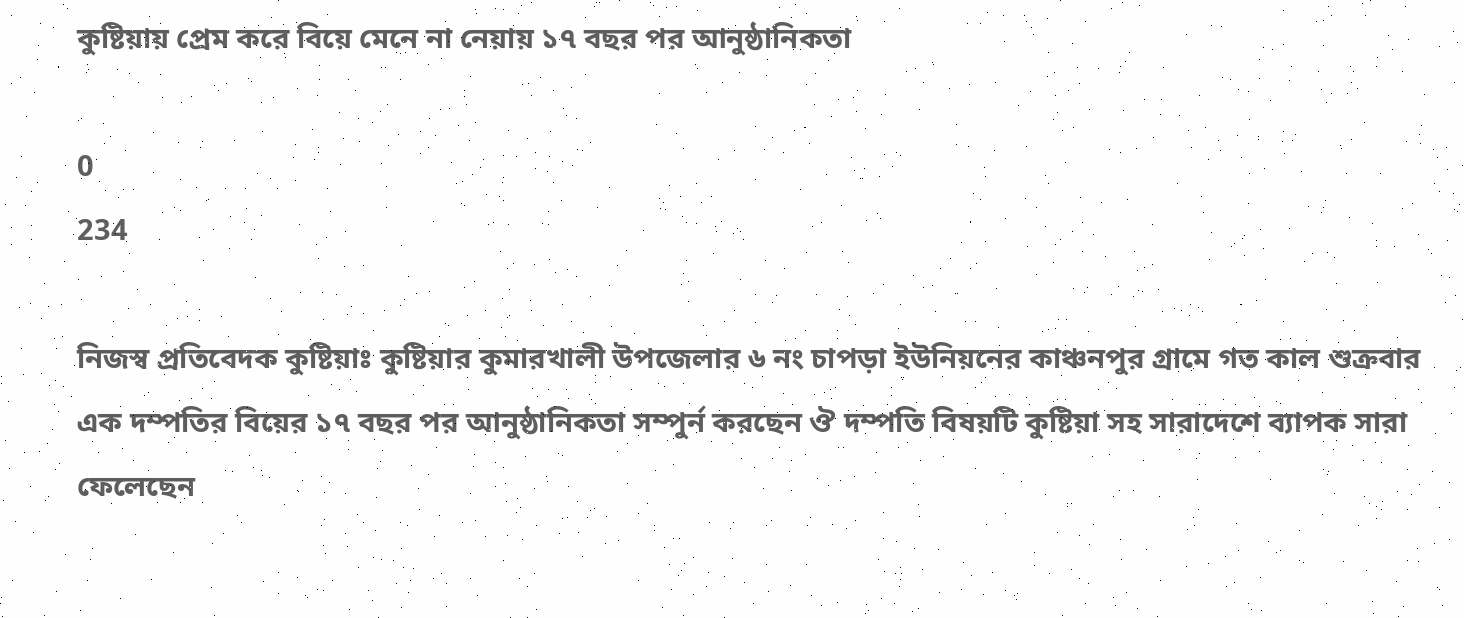কুষ্টিয়ায় প্রেম করে বিয়ে মেনে না নেয়ায় ১৭ বছর পর আনুষ্ঠানিকতা

0
234

নিজস্ব প্রতিবেদক কুষ্টিয়াঃ কুষ্টিয়ার কুমারখালী উপজেলার ৬ নং চাপড়া ইউনিয়নের কাঞ্চনপুর গ্রামে গত কাল শুক্রবার এক দম্পতির বিয়ের ১৭ বছর পর আনুষ্ঠানিকতা সম্পুর্ন করছেন ঔ দম্পতি বিষয়টি কুষ্টিয়া সহ সারাদেশে ব্যাপক সারা ফেলেছেন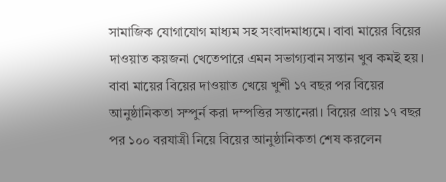সামাজিক যোগাযোগ মাধ্যম সহ সংবাদমাধ্যমে। বাবা মায়ের বিয়ের দাওয়াত কয়জনা খেতেপারে এমন সভাগ্যবান সন্তান খুব কমই হয়। বাবা মায়ের বিয়ের দাওয়াত খেয়ে খুশী ১৭ বছর পর বিয়ের আনুষ্ঠানিকতা সম্পুর্ন করা দম্পত্তির সন্তানেরা। বিয়ের প্রায় ১৭ বছর পর ১০০ বরযাত্রী নিয়ে বিয়ের আনুষ্ঠানিকতা শেষ করলেন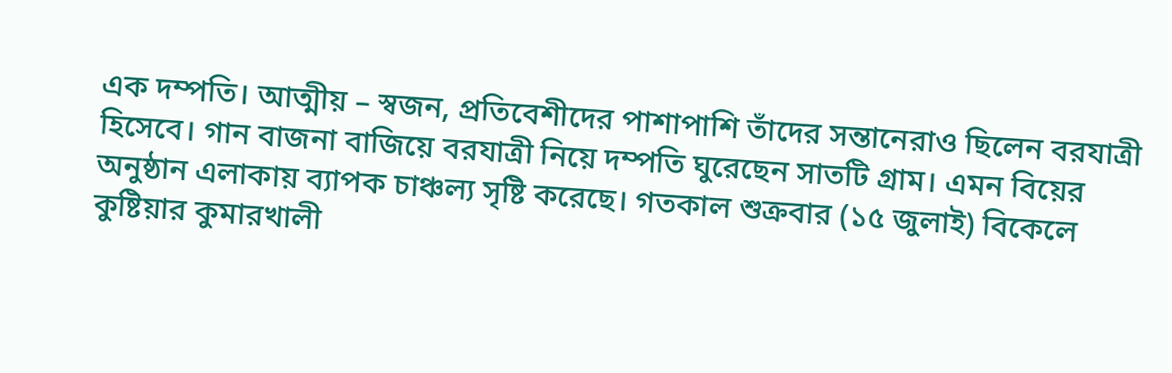এক দম্পতি। আত্মীয় – স্বজন, প্রতিবেশীদের পাশাপাশি তাঁদের সন্তানেরাও ছিলেন বরযাত্রী হিসেবে। গান বাজনা বাজিয়ে বরযাত্রী নিয়ে দম্পতি ঘুরেছেন সাতটি গ্রাম। এমন বিয়ের অনুষ্ঠান এলাকায় ব্যাপক চাঞ্চল্য সৃষ্টি করেছে। গতকাল শুক্রবার (১৫ জুলাই) বিকেলে কুষ্টিয়ার কুমারখালী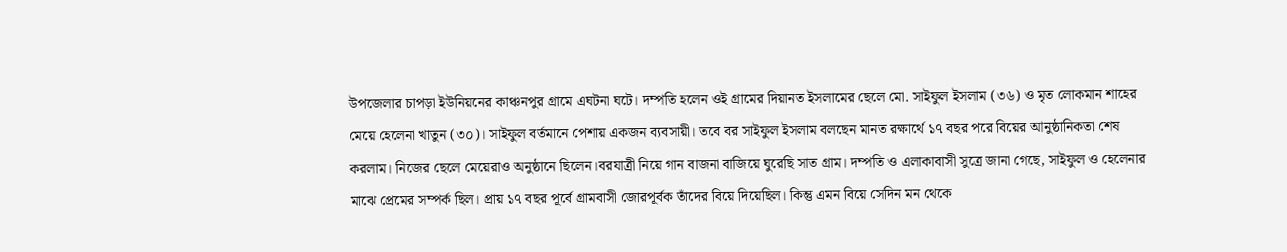উপজেলার চাপড়া ইউনিয়নের কাঞ্চনপুর গ্রামে এঘটনা ঘটে। দম্পতি হলেন ওই গ্রামের দিয়ানত ইসলামের ছেলে মো. সাইফুল ইসলাম (৩৬) ও মৃত লোকমান শাহের মেয়ে হেলেনা খাতুন (৩০)। সাইফুল বর্তমানে পেশায় একজন ব্যবসায়ী। তবে বর সাইফুল ইসলাম বলছেন মানত রক্ষার্থে ১৭ বছর পরে বিয়ের আনুষ্ঠানিকতা শেষ করলাম। নিজের ছেলে মেয়েরাও অনুষ্ঠানে ছিলেন।বরযাত্রী নিয়ে গান বাজনা বাজিয়ে ঘুরেছি সাত গ্রাম। দম্পতি ও এলাকাবাসী সুত্রে জানা গেছে, সাইফুল ও হেলেনার মাঝে প্রেমের সম্পর্ক ছিল। প্রায় ১৭ বছর পূর্বে গ্রামবাসী জোরপূর্বক তাঁদের বিয়ে দিয়েছিল। কিন্তু এমন বিয়ে সেদিন মন থেকে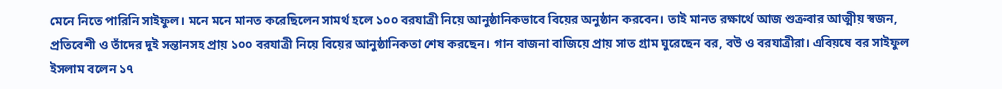মেনে নিতে পারিনি সাইফুল। মনে মনে মানত করেছিলেন সামর্থ হলে ১০০ বরযাত্রী নিয়ে আনুষ্ঠানিকভাবে বিয়ের অনুষ্ঠান করবেন। তাই মানত রক্ষার্থে আজ শুক্রবার আত্মীয় স্বজন, প্রতিবেশী ও তাঁদের দুই সন্তানসহ প্রায় ১০০ বরযাত্রী নিয়ে বিয়ের আনুষ্ঠানিকতা শেষ করছেন। গান বাজনা বাজিয়ে প্রায় সাত গ্রাম ঘুরেছেন বর, বউ ও বরযাত্রীরা। এবিয়ষে বর সাইফুল ইসলাম বলেন ১৭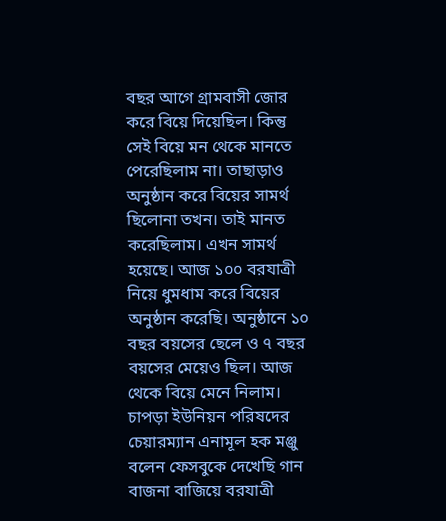বছর আগে গ্রামবাসী জোর করে বিয়ে দিয়েছিল। কিন্তু সেই বিয়ে মন থেকে মানতে পেরেছিলাম না। তাছাড়াও অনুষ্ঠান করে বিয়ের সামর্থ ছিলোনা তখন। তাই মানত করেছিলাম। এখন সামর্থ হয়েছে। আজ ১০০ বরযাত্রী নিয়ে ধুমধাম করে বিয়ের অনুষ্ঠান করেছি। অনুষ্ঠানে ১০ বছর বয়সের ছেলে ও ৭ বছর বয়সের মেয়েও ছিল। আজ থেকে বিয়ে মেনে নিলাম। চাপড়া ইউনিয়ন পরিষদের চেয়ারম্যান এনামূল হক মঞ্জু বলেন ফেসবুকে দেখেছি গান বাজনা বাজিয়ে বরযাত্রী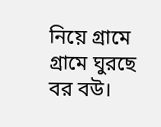নিয়ে গ্রামে গ্রামে ঘুরছে বর বউ।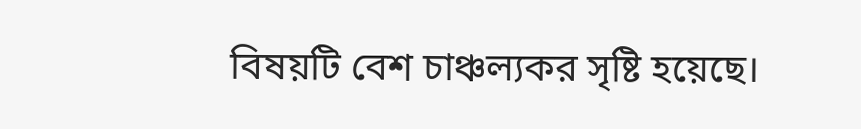বিষয়টি বেশ চাঞ্চল্যকর সৃষ্টি হয়েছে।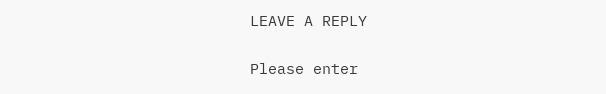LEAVE A REPLY

Please enter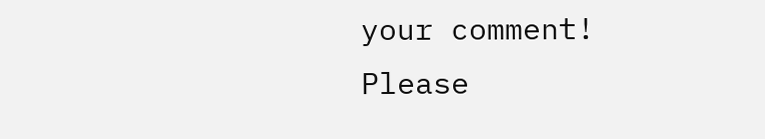your comment!
Please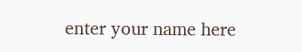enter your name here